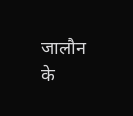जालौन के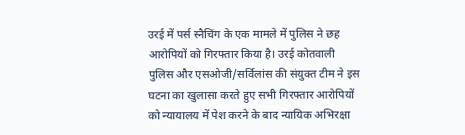उरई में पर्स स्नैचिंग के एक मामले में पुलिस ने छह आरोपियों को गिरफ्तार किया है। उरई कोतवाली पुलिस और एसओजी/सर्विलांस की संयुक्त टीम ने इस घटना का खुलासा करते हुए सभी गिरफ्तार आरोपियों को न्यायालय में पेश करने के बाद न्यायिक अभिरक्षा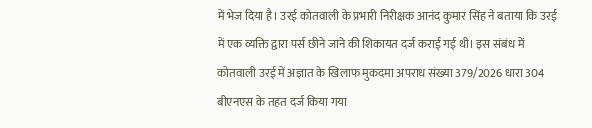में भेज दिया है। उरई कोतवाली के प्रभारी निरीक्षक आनंद कुमार सिंह ने बताया कि उरई में एक व्यक्ति द्वारा पर्स छीने जाने की शिकायत दर्ज कराई गई थी। इस संबंध में कोतवाली उरई में अज्ञात के खिलाफ मुकदमा अपराध संख्या 379/2026 धारा 304 बीएनएस के तहत दर्ज किया गया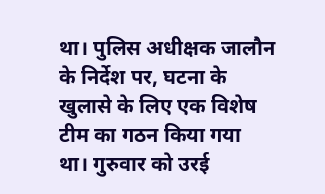था। पुलिस अधीक्षक जालौन के निर्देश पर, घटना के खुलासे के लिए एक विशेष टीम का गठन किया गया था। गुरुवार को उरई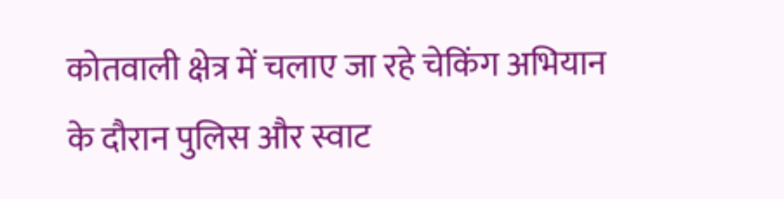कोतवाली क्षेत्र में चलाए जा रहे चेकिंग अभियान के दौरान पुलिस और स्वाट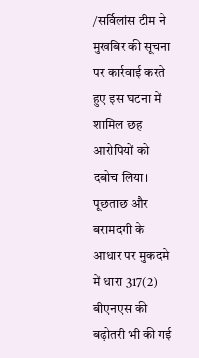/सर्विलांस टीम ने मुखबिर की सूचना पर कार्रवाई करते हुए इस घटना में शामिल छह आरोपियों को दबोच लिया। पूछताछ और बरामदगी के आधार पर मुकदमे में धारा 317(2) बीएनएस की बढ़ोतरी भी की गई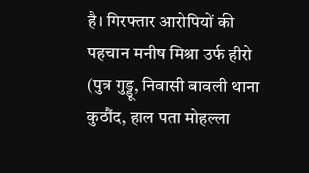है। गिरफ्तार आरोपियों की पहचान मनीष मिश्रा उर्फ हीरो (पुत्र गुड्डू, निवासी बावली थाना कुठौंद, हाल पता मोहल्ला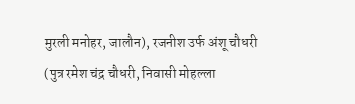मुरली मनोहर, जालौन), रजनीश उर्फ अंशू चौधरी (पुत्र रमेश चंद्र चौधरी, निवासी मोहल्ला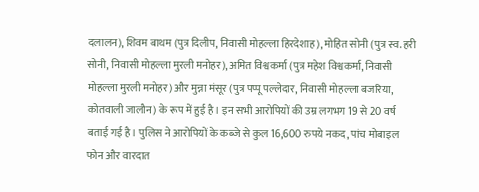दलालन), शिवम बाथम (पुत्र दिलीप, निवासी मोहल्ला हिरदेशाह), मोहित सोनी (पुत्र स्व. हरी सोनी, निवासी मोहल्ला मुरली मनोहर), अमित विश्वकर्मा (पुत्र महेश विश्वकर्मा, निवासी मोहल्ला मुरली मनोहर) और मुन्ना मंसूर (पुत्र पप्पू पल्लेदार, निवासी मोहल्ला बजरिया, कोतवाली जालौन) के रूप में हुई है। इन सभी आरोपियों की उम्र लगभग 19 से 20 वर्ष बताई गई है। पुलिस ने आरोपियों के कब्जे से कुल 16,600 रुपये नकद, पांच मोबाइल फोन और वारदात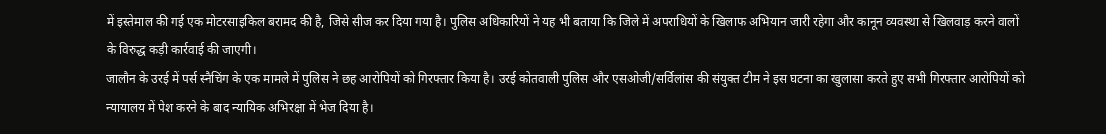में इस्तेमाल की गई एक मोटरसाइकिल बरामद की है, जिसे सीज कर दिया गया है। पुलिस अधिकारियों ने यह भी बताया कि जिले में अपराधियों के खिलाफ अभियान जारी रहेगा और कानून व्यवस्था से खिलवाड़ करने वालों के विरुद्ध कड़ी कार्रवाई की जाएगी।
जालौन के उरई में पर्स स्नैचिंग के एक मामले में पुलिस ने छह आरोपियों को गिरफ्तार किया है। उरई कोतवाली पुलिस और एसओजी/सर्विलांस की संयुक्त टीम ने इस घटना का खुलासा करते हुए सभी गिरफ्तार आरोपियों को न्यायालय में पेश करने के बाद न्यायिक अभिरक्षा में भेज दिया है।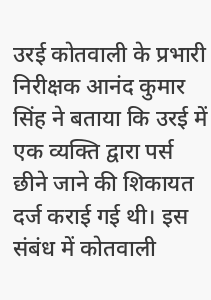उरई कोतवाली के प्रभारी निरीक्षक आनंद कुमार सिंह ने बताया कि उरई में एक व्यक्ति द्वारा पर्स छीने जाने की शिकायत दर्ज कराई गई थी। इस संबंध में कोतवाली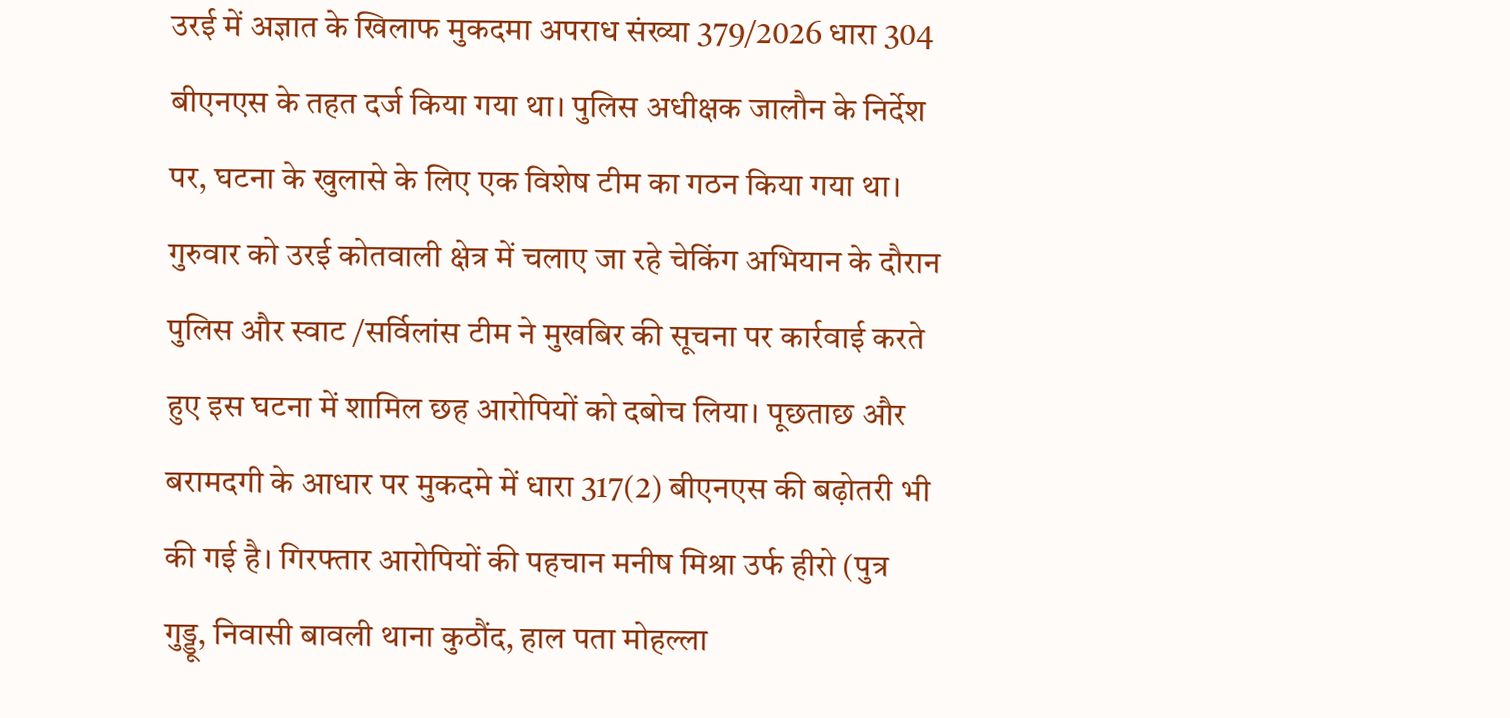उरई में अज्ञात के खिलाफ मुकदमा अपराध संख्या 379/2026 धारा 304 बीएनएस के तहत दर्ज किया गया था। पुलिस अधीक्षक जालौन के निर्देश पर, घटना के खुलासे के लिए एक विशेष टीम का गठन किया गया था। गुरुवार को उरई कोतवाली क्षेत्र में चलाए जा रहे चेकिंग अभियान के दौरान पुलिस और स्वाट /सर्विलांस टीम ने मुखबिर की सूचना पर कार्रवाई करते हुए इस घटना में शामिल छह आरोपियों को दबोच लिया। पूछताछ और बरामदगी के आधार पर मुकदमे में धारा 317(2) बीएनएस की बढ़ोतरी भी की गई है। गिरफ्तार आरोपियों की पहचान मनीष मिश्रा उर्फ हीरो (पुत्र गुड्डू, निवासी बावली थाना कुठौंद, हाल पता मोहल्ला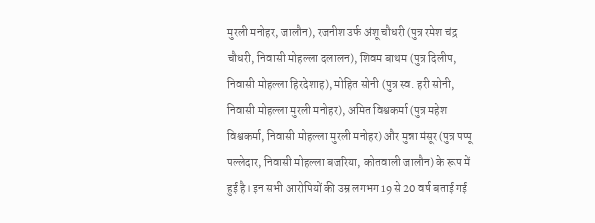मुरली मनोहर, जालौन), रजनीश उर्फ अंशू चौधरी (पुत्र रमेश चंद्र चौधरी, निवासी मोहल्ला दलालन), शिवम बाथम (पुत्र दिलीप, निवासी मोहल्ला हिरदेशाह), मोहित सोनी (पुत्र स्व. हरी सोनी, निवासी मोहल्ला मुरली मनोहर), अमित विश्वकर्मा (पुत्र महेश विश्वकर्मा, निवासी मोहल्ला मुरली मनोहर) और मुन्ना मंसूर (पुत्र पप्पू पल्लेदार, निवासी मोहल्ला बजरिया, कोतवाली जालौन) के रूप में हुई है। इन सभी आरोपियों की उम्र लगभग 19 से 20 वर्ष बताई गई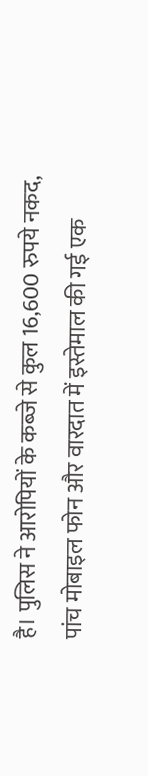है। पुलिस ने आरोपियों के कब्जे से कुल 16,600 रुपये नकद, पांच मोबाइल फोन और वारदात में इस्तेमाल की गई एक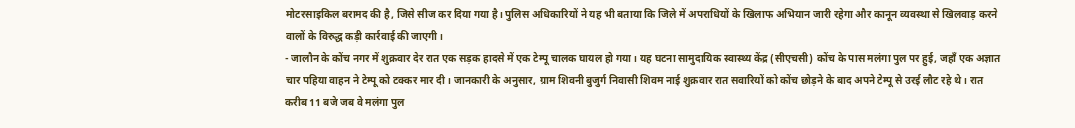मोटरसाइकिल बरामद की है, जिसे सीज कर दिया गया है। पुलिस अधिकारियों ने यह भी बताया कि जिले में अपराधियों के खिलाफ अभियान जारी रहेगा और कानून व्यवस्था से खिलवाड़ करने वालों के विरुद्ध कड़ी कार्रवाई की जाएगी।
- जालौन के कोंच नगर में शुक्रवार देर रात एक सड़क हादसे में एक टेम्पू चालक घायल हो गया। यह घटना सामुदायिक स्वास्थ्य केंद्र (सीएचसी) कोंच के पास मलंगा पुल पर हुई, जहाँ एक अज्ञात चार पहिया वाहन ने टेम्पू को टक्कर मार दी। जानकारी के अनुसार, ग्राम शिवनी बुजुर्ग निवासी शिवम नाई शुक्रवार रात सवारियों को कोंच छोड़ने के बाद अपने टेम्पू से उरई लौट रहे थे। रात करीब 11 बजे जब वे मलंगा पुल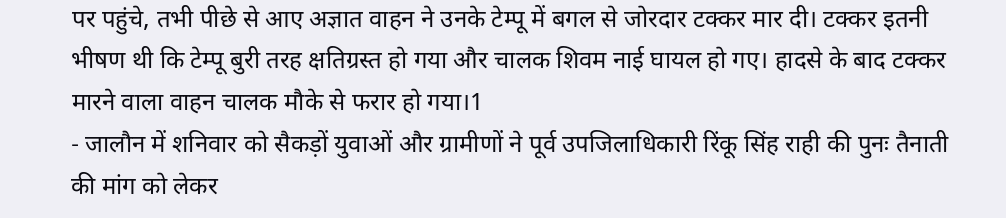पर पहुंचे, तभी पीछे से आए अज्ञात वाहन ने उनके टेम्पू में बगल से जोरदार टक्कर मार दी। टक्कर इतनी भीषण थी कि टेम्पू बुरी तरह क्षतिग्रस्त हो गया और चालक शिवम नाई घायल हो गए। हादसे के बाद टक्कर मारने वाला वाहन चालक मौके से फरार हो गया।1
- जालौन में शनिवार को सैकड़ों युवाओं और ग्रामीणों ने पूर्व उपजिलाधिकारी रिंकू सिंह राही की पुनः तैनाती की मांग को लेकर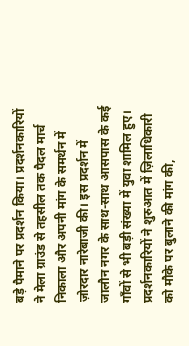बड़े पैमाने पर प्रदर्शन किया। प्रदर्शनकारियों ने मेला ग्राउंड से तहसील तक पैदल मार्च निकाला और अपनी मांग के समर्थन में ज़ोरदार नारेबाजी की। इस प्रदर्शन में जालौन नगर के साथ-साथ आसपास के कई गाँवों से भी बड़ी संख्या में युवा शामिल हुए। प्रदर्शनकारियों ने शुरुआत में ज़िलाधिकारी को मौके पर बुलाने की मांग की,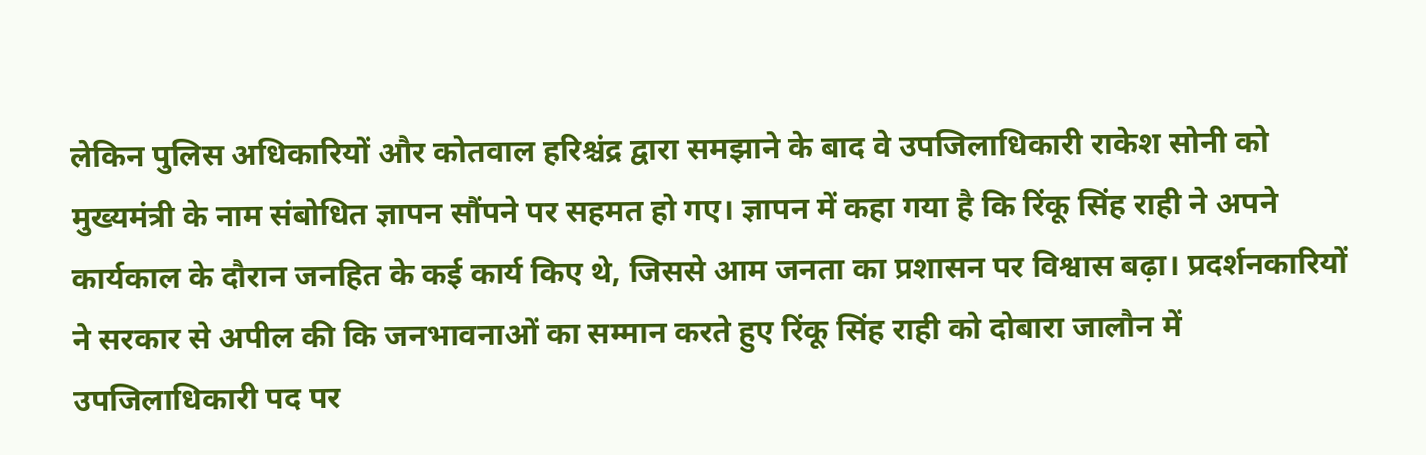लेकिन पुलिस अधिकारियों और कोतवाल हरिश्चंद्र द्वारा समझाने के बाद वे उपजिलाधिकारी राकेश सोनी को मुख्यमंत्री के नाम संबोधित ज्ञापन सौंपने पर सहमत हो गए। ज्ञापन में कहा गया है कि रिंकू सिंह राही ने अपने कार्यकाल के दौरान जनहित के कई कार्य किए थे, जिससे आम जनता का प्रशासन पर विश्वास बढ़ा। प्रदर्शनकारियों ने सरकार से अपील की कि जनभावनाओं का सम्मान करते हुए रिंकू सिंह राही को दोबारा जालौन में उपजिलाधिकारी पद पर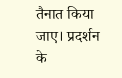तैनात किया जाए। प्रदर्शन के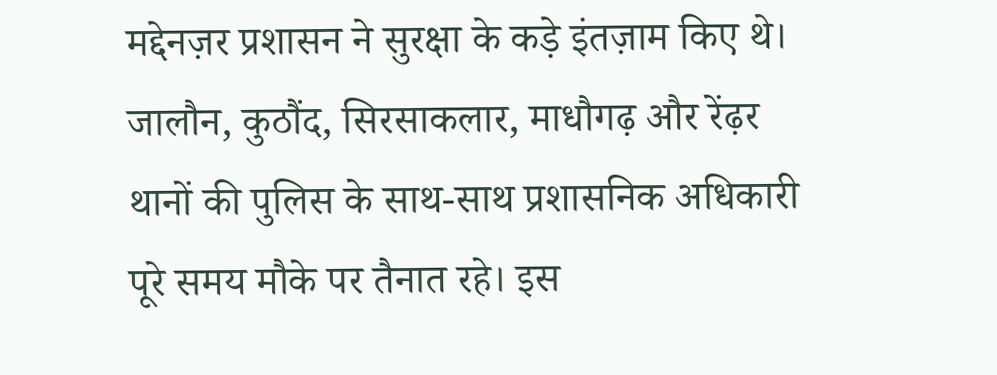मद्देनज़र प्रशासन ने सुरक्षा के कड़े इंतज़ाम किए थे। जालौन, कुठौंद, सिरसाकलार, माधौगढ़ और रेंढ़र थानों की पुलिस के साथ-साथ प्रशासनिक अधिकारी पूरे समय मौके पर तैनात रहे। इस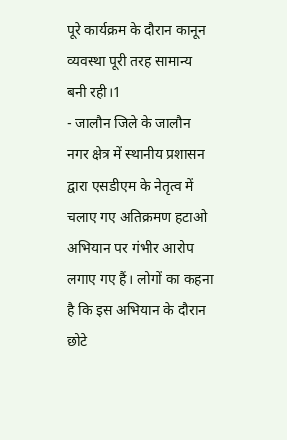पूरे कार्यक्रम के दौरान कानून व्यवस्था पूरी तरह सामान्य बनी रही।1
- जालौन जिले के जालौन नगर क्षेत्र में स्थानीय प्रशासन द्वारा एसडीएम के नेतृत्व में चलाए गए अतिक्रमण हटाओ अभियान पर गंभीर आरोप लगाए गए हैं। लोगों का कहना है कि इस अभियान के दौरान छोटे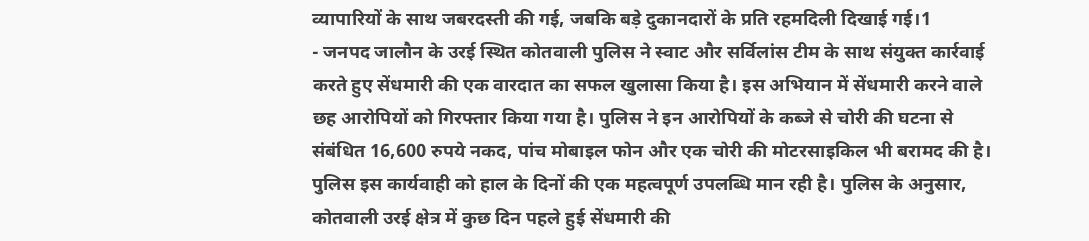व्यापारियों के साथ जबरदस्ती की गई, जबकि बड़े दुकानदारों के प्रति रहमदिली दिखाई गई।1
- जनपद जालौन के उरई स्थित कोतवाली पुलिस ने स्वाट और सर्विलांस टीम के साथ संयुक्त कार्रवाई करते हुए सेंधमारी की एक वारदात का सफल खुलासा किया है। इस अभियान में सेंधमारी करने वाले छह आरोपियों को गिरफ्तार किया गया है। पुलिस ने इन आरोपियों के कब्जे से चोरी की घटना से संबंधित 16,600 रुपये नकद, पांच मोबाइल फोन और एक चोरी की मोटरसाइकिल भी बरामद की है। पुलिस इस कार्यवाही को हाल के दिनों की एक महत्वपूर्ण उपलब्धि मान रही है। पुलिस के अनुसार, कोतवाली उरई क्षेत्र में कुछ दिन पहले हुई सेंधमारी की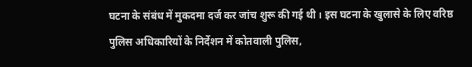घटना के संबंध में मुकदमा दर्ज कर जांच शुरू की गई थी। इस घटना के खुलासे के लिए वरिष्ठ पुलिस अधिकारियों के निर्देशन में कोतवाली पुलिस,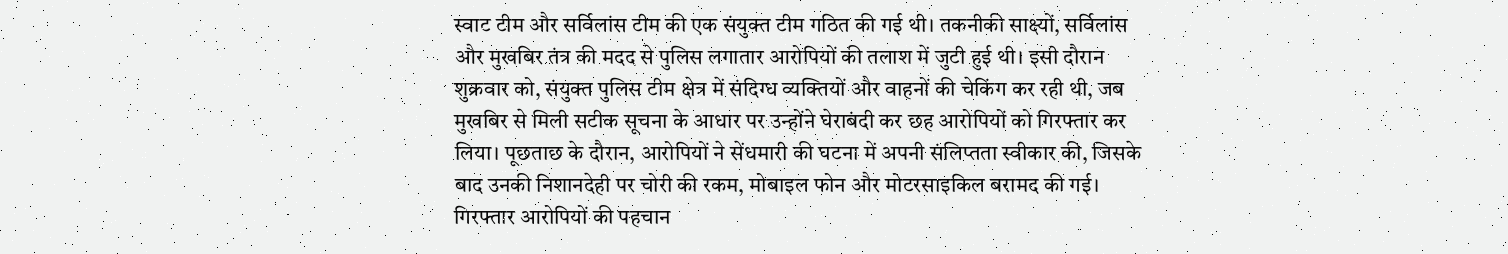स्वाट टीम और सर्विलांस टीम की एक संयुक्त टीम गठित की गई थी। तकनीकी साक्ष्यों, सर्विलांस और मुखबिर तंत्र की मदद से पुलिस लगातार आरोपियों की तलाश में जुटी हुई थी। इसी दौरान शुक्रवार को, संयुक्त पुलिस टीम क्षेत्र में संदिग्ध व्यक्तियों और वाहनों की चेकिंग कर रही थी, जब मुखबिर से मिली सटीक सूचना के आधार पर उन्होंने घेराबंदी कर छह आरोपियों को गिरफ्तार कर लिया। पूछताछ के दौरान, आरोपियों ने सेंधमारी की घटना में अपनी संलिप्तता स्वीकार की, जिसके बाद उनकी निशानदेही पर चोरी की रकम, मोबाइल फोन और मोटरसाइकिल बरामद की गई। गिरफ्तार आरोपियों की पहचान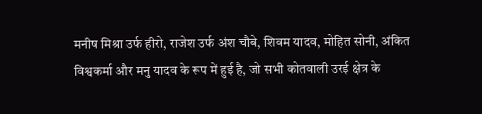मनीष मिश्रा उर्फ हीरो, राजेश उर्फ अंश चौबे, शिवम यादव, मोहित सोनी, अंकित विश्वकर्मा और मनु यादव के रूप में हुई है, जो सभी कोतवाली उरई क्षेत्र के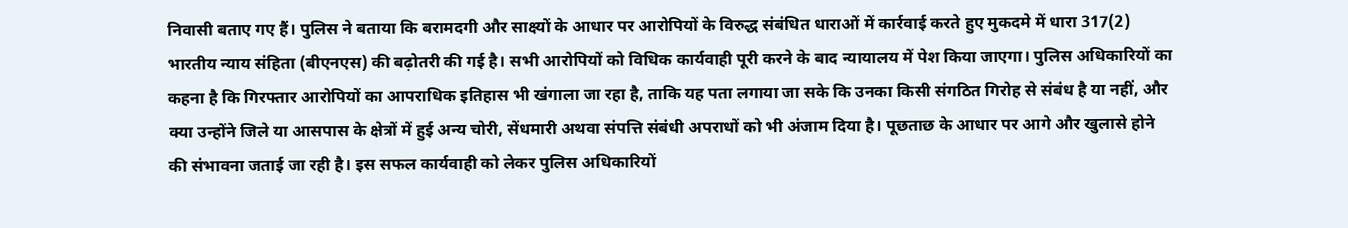निवासी बताए गए हैं। पुलिस ने बताया कि बरामदगी और साक्ष्यों के आधार पर आरोपियों के विरुद्ध संबंधित धाराओं में कार्रवाई करते हुए मुकदमे में धारा 317(2) भारतीय न्याय संहिता (बीएनएस) की बढ़ोतरी की गई है। सभी आरोपियों को विधिक कार्यवाही पूरी करने के बाद न्यायालय में पेश किया जाएगा। पुलिस अधिकारियों का कहना है कि गिरफ्तार आरोपियों का आपराधिक इतिहास भी खंगाला जा रहा है, ताकि यह पता लगाया जा सके कि उनका किसी संगठित गिरोह से संबंध है या नहीं, और क्या उन्होंने जिले या आसपास के क्षेत्रों में हुई अन्य चोरी, सेंधमारी अथवा संपत्ति संबंधी अपराधों को भी अंजाम दिया है। पूछताछ के आधार पर आगे और खुलासे होने की संभावना जताई जा रही है। इस सफल कार्यवाही को लेकर पुलिस अधिकारियों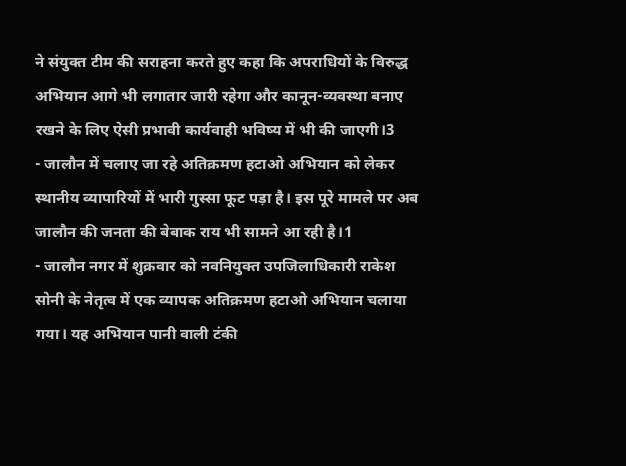ने संयुक्त टीम की सराहना करते हुए कहा कि अपराधियों के विरुद्ध अभियान आगे भी लगातार जारी रहेगा और कानून-व्यवस्था बनाए रखने के लिए ऐसी प्रभावी कार्यवाही भविष्य में भी की जाएगी।3
- जालौन में चलाए जा रहे अतिक्रमण हटाओ अभियान को लेकर स्थानीय व्यापारियों में भारी गुस्सा फूट पड़ा है। इस पूरे मामले पर अब जालौन की जनता की बेबाक राय भी सामने आ रही है।1
- जालौन नगर में शुक्रवार को नवनियुक्त उपजिलाधिकारी राकेश सोनी के नेतृत्व में एक व्यापक अतिक्रमण हटाओ अभियान चलाया गया। यह अभियान पानी वाली टंकी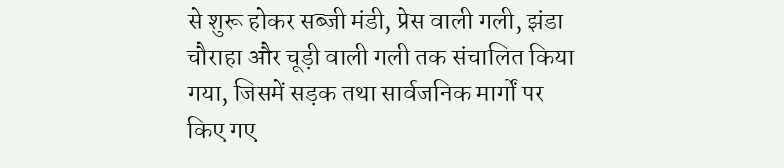से शुरू होकर सब्जी मंडी, प्रेस वाली गली, झंडा चौराहा और चूड़ी वाली गली तक संचालित किया गया, जिसमें सड़क तथा सार्वजनिक मार्गों पर किए गए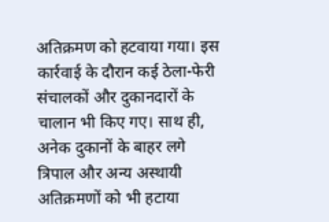अतिक्रमण को हटवाया गया। इस कार्रवाई के दौरान कई ठेला-फेरी संचालकों और दुकानदारों के चालान भी किए गए। साथ ही, अनेक दुकानों के बाहर लगे त्रिपाल और अन्य अस्थायी अतिक्रमणों को भी हटाया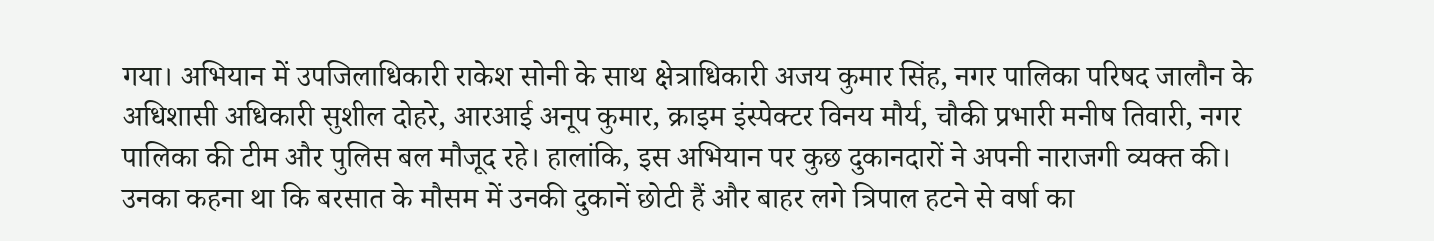गया। अभियान में उपजिलाधिकारी राकेश सोनी के साथ क्षेत्राधिकारी अजय कुमार सिंह, नगर पालिका परिषद जालौन के अधिशासी अधिकारी सुशील दोहरे, आरआई अनूप कुमार, क्राइम इंस्पेक्टर विनय मौर्य, चौकी प्रभारी मनीष तिवारी, नगर पालिका की टीम और पुलिस बल मौजूद रहे। हालांकि, इस अभियान पर कुछ दुकानदारों ने अपनी नाराजगी व्यक्त की। उनका कहना था कि बरसात के मौसम में उनकी दुकानें छोटी हैं और बाहर लगे त्रिपाल हटने से वर्षा का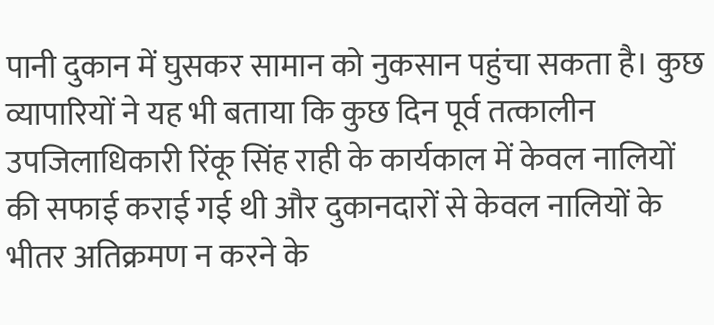पानी दुकान में घुसकर सामान को नुकसान पहुंचा सकता है। कुछ व्यापारियों ने यह भी बताया कि कुछ दिन पूर्व तत्कालीन उपजिलाधिकारी रिंकू सिंह राही के कार्यकाल में केवल नालियों की सफाई कराई गई थी और दुकानदारों से केवल नालियों के भीतर अतिक्रमण न करने के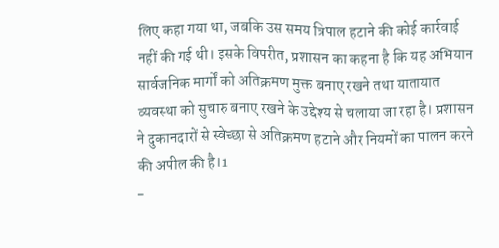लिए कहा गया था, जबकि उस समय त्रिपाल हटाने की कोई कार्रवाई नहीं की गई थी। इसके विपरीत, प्रशासन का कहना है कि यह अभियान सार्वजनिक मार्गों को अतिक्रमण मुक्त बनाए रखने तथा यातायात व्यवस्था को सुचारु बनाए रखने के उद्देश्य से चलाया जा रहा है। प्रशासन ने दुकानदारों से स्वेच्छा से अतिक्रमण हटाने और नियमों का पालन करने की अपील की है।1
-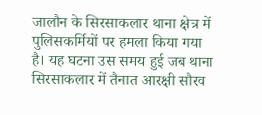जालौन के सिरसाकलार थाना क्षेत्र में पुलिसकर्मियों पर हमला किया गया है। यह घटना उस समय हुई जब थाना सिरसाकलार में तैनात आरक्षी सौरव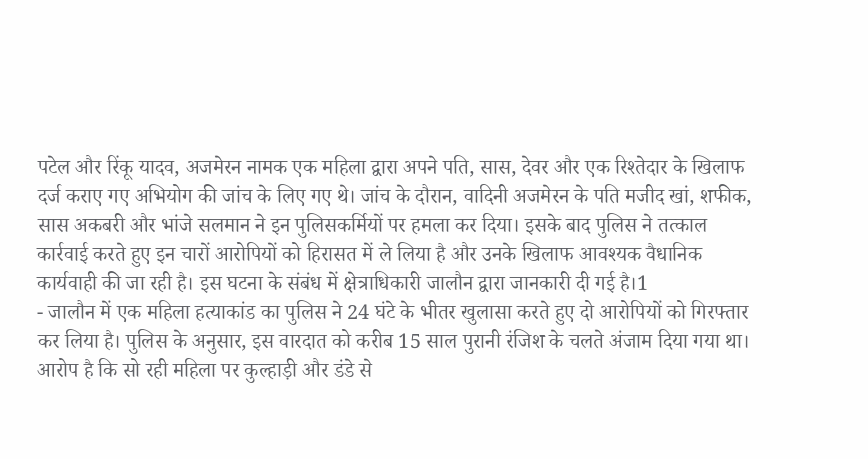पटेल और रिंकू यादव, अजमेरन नामक एक महिला द्वारा अपने पति, सास, देवर और एक रिश्तेदार के खिलाफ दर्ज कराए गए अभियोग की जांच के लिए गए थे। जांच के दौरान, वादिनी अजमेरन के पति मजीद खां, शफीक, सास अकबरी और भांजे सलमान ने इन पुलिसकर्मियों पर हमला कर दिया। इसके बाद पुलिस ने तत्काल कार्रवाई करते हुए इन चारों आरोपियों को हिरासत में ले लिया है और उनके खिलाफ आवश्यक वैधानिक कार्यवाही की जा रही है। इस घटना के संबंध में क्षेत्राधिकारी जालौन द्वारा जानकारी दी गई है।1
- जालौन में एक महिला हत्याकांड का पुलिस ने 24 घंटे के भीतर खुलासा करते हुए दो आरोपियों को गिरफ्तार कर लिया है। पुलिस के अनुसार, इस वारदात को करीब 15 साल पुरानी रंजिश के चलते अंजाम दिया गया था। आरोप है कि सो रही महिला पर कुल्हाड़ी और डंडे से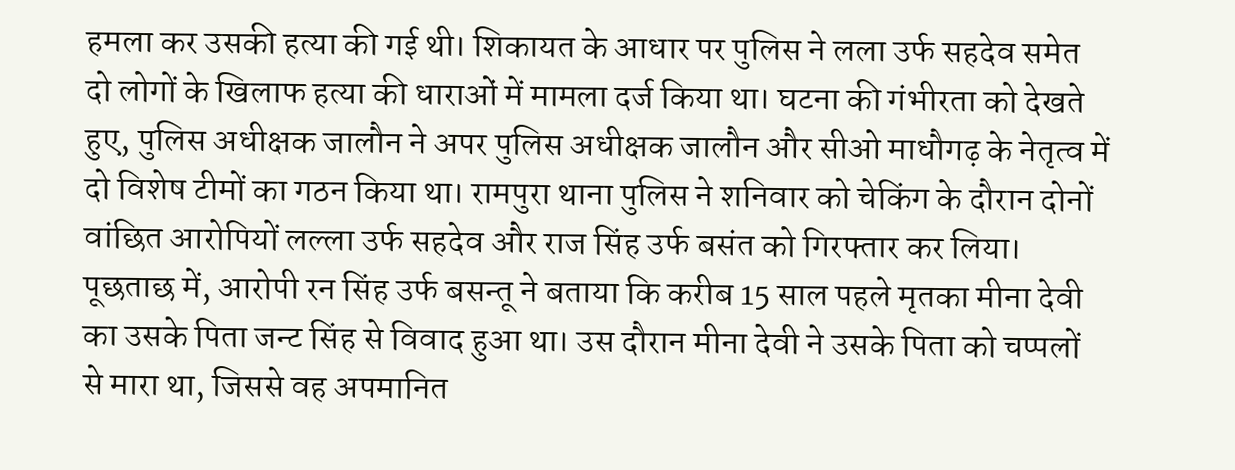हमला कर उसकी हत्या की गई थी। शिकायत के आधार पर पुलिस ने लला उर्फ सहदेव समेत दो लोगों के खिलाफ हत्या की धाराओं में मामला दर्ज किया था। घटना की गंभीरता को देखते हुए, पुलिस अधीक्षक जालौन ने अपर पुलिस अधीक्षक जालौन और सीओ माधौगढ़ के नेतृत्व में दो विशेष टीमों का गठन किया था। रामपुरा थाना पुलिस ने शनिवार को चेकिंग के दौरान दोनों वांछित आरोपियों लल्ला उर्फ सहदेव और राज सिंह उर्फ बसंत को गिरफ्तार कर लिया। पूछताछ में, आरोपी रन सिंह उर्फ बसन्तू ने बताया कि करीब 15 साल पहले मृतका मीना देवी का उसके पिता जन्ट सिंह से विवाद हुआ था। उस दौरान मीना देवी ने उसके पिता को चप्पलों से मारा था, जिससे वह अपमानित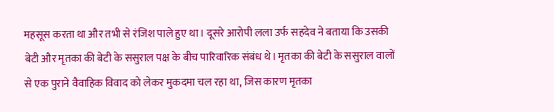महसूस करता था और तभी से रंजिश पाले हुए था। दूसरे आरोपी लला उर्फ सहदेव ने बताया कि उसकी बेटी और मृतका की बेटी के ससुराल पक्ष के बीच पारिवारिक संबंध थे। मृतका की बेटी के ससुराल वालों से एक पुराने वैवाहिक विवाद को लेकर मुकदमा चल रहा था, जिस कारण मृतका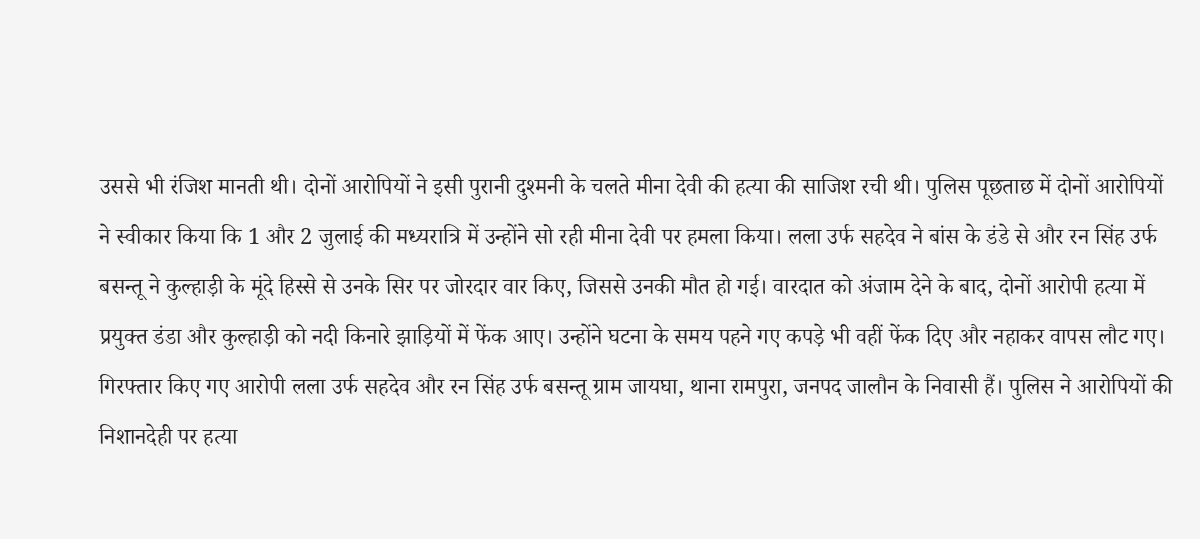उससे भी रंजिश मानती थी। दोनों आरोपियों ने इसी पुरानी दुश्मनी के चलते मीना देवी की हत्या की साजिश रची थी। पुलिस पूछताछ में दोनों आरोपियों ने स्वीकार किया कि 1 और 2 जुलाई की मध्यरात्रि में उन्होंने सो रही मीना देवी पर हमला किया। लला उर्फ सहदेव ने बांस के डंडे से और रन सिंह उर्फ बसन्तू ने कुल्हाड़ी के मूंदे हिस्से से उनके सिर पर जोरदार वार किए, जिससे उनकी मौत हो गई। वारदात को अंजाम देने के बाद, दोनों आरोपी हत्या में प्रयुक्त डंडा और कुल्हाड़ी को नदी किनारे झाड़ियों में फेंक आए। उन्होंने घटना के समय पहने गए कपड़े भी वहीं फेंक दिए और नहाकर वापस लौट गए। गिरफ्तार किए गए आरोपी लला उर्फ सहदेव और रन सिंह उर्फ बसन्तू ग्राम जायघा, थाना रामपुरा, जनपद जालौन के निवासी हैं। पुलिस ने आरोपियों की निशानदेही पर हत्या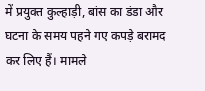में प्रयुक्त कुल्हाड़ी, बांस का डंडा और घटना के समय पहने गए कपड़े बरामद कर लिए हैं। मामले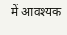में आवश्यक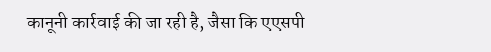कानूनी कार्रवाई की जा रही है, जैसा कि एएसपी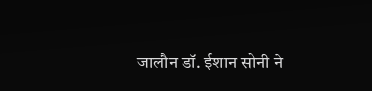जालौन डॉ. ईशान सोनी ने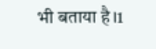भी बताया है।1